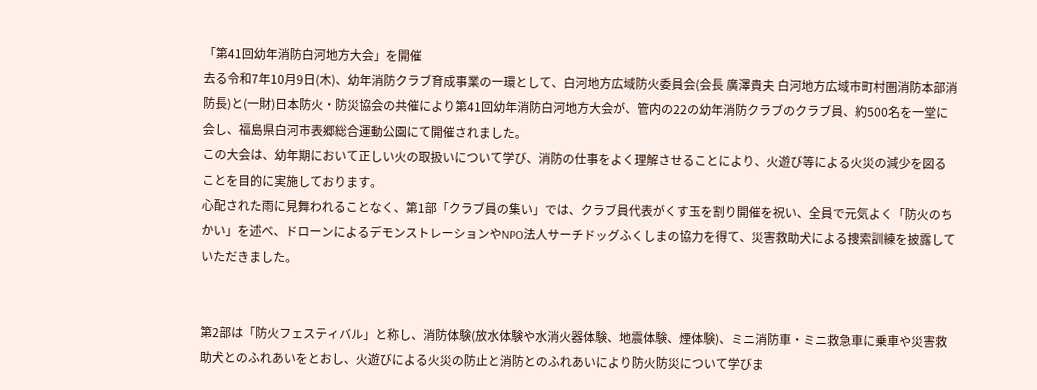「第41回幼年消防白河地方大会」を開催
去る令和7年10月9日(木)、幼年消防クラブ育成事業の一環として、白河地方広域防火委員会(会長 廣澤貴夫 白河地方広域市町村圏消防本部消防長)と(一財)日本防火・防災協会の共催により第41回幼年消防白河地方大会が、管内の22の幼年消防クラブのクラブ員、約500名を一堂に会し、福島県白河市表郷総合運動公園にて開催されました。
この大会は、幼年期において正しい火の取扱いについて学び、消防の仕事をよく理解させることにより、火遊び等による火災の減少を図ることを目的に実施しております。
心配された雨に見舞われることなく、第1部「クラブ員の集い」では、クラブ員代表がくす玉を割り開催を祝い、全員で元気よく「防火のちかい」を述べ、ドローンによるデモンストレーションやNPO法人サーチドッグふくしまの協力を得て、災害救助犬による捜索訓練を披露していただきました。


第2部は「防火フェスティバル」と称し、消防体験(放水体験や水消火器体験、地震体験、煙体験)、ミニ消防車・ミニ救急車に乗車や災害救助犬とのふれあいをとおし、火遊びによる火災の防止と消防とのふれあいにより防火防災について学びま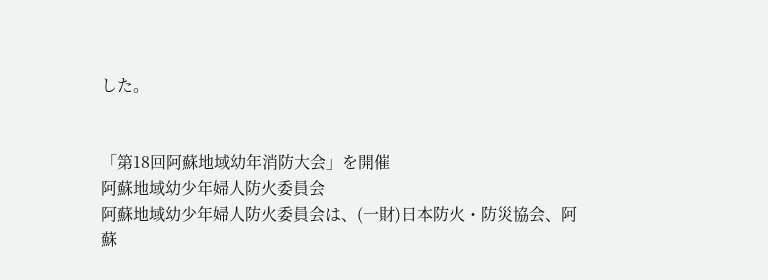した。


「第18回阿蘇地域幼年消防大会」を開催
阿蘇地域幼少年婦人防火委員会
阿蘇地域幼少年婦人防火委員会は、(一財)日本防火・防災協会、阿蘇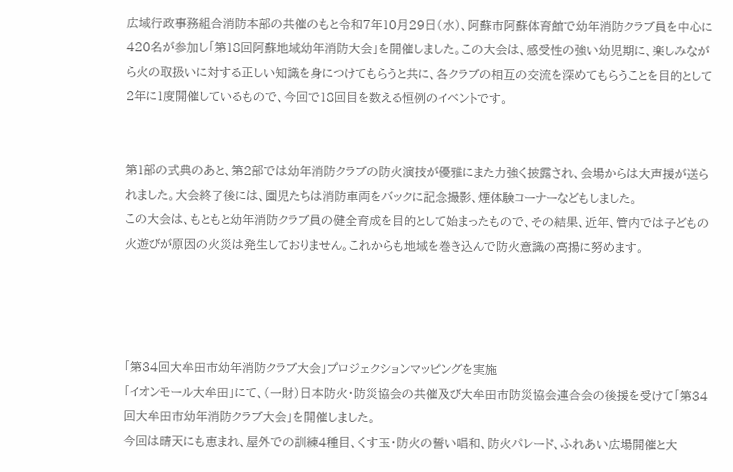広域行政事務組合消防本部の共催のもと令和7年10月29日(水)、阿蘇市阿蘇体育館で幼年消防クラブ員を中心に420名が参加し「第18回阿蘇地域幼年消防大会」を開催しました。この大会は、感受性の強い幼児期に、楽しみながら火の取扱いに対する正しい知識を身につけてもらうと共に、各クラブの相互の交流を深めてもらうことを目的として2年に1度開催しているもので、今回で18回目を数える恒例のイベントです。


第1部の式典のあと、第2部では幼年消防クラブの防火演技が優雅にまた力強く披露され、会場からは大声援が送られました。大会終了後には、園児たちは消防車両をバックに記念撮影、煙体験コーナーなどもしました。
この大会は、もともと幼年消防クラブ員の健全育成を目的として始まったもので、その結果、近年、管内では子どもの火遊びが原因の火災は発生しておりません。これからも地域を巻き込んで防火意識の高揚に努めます。




「第34回大牟田市幼年消防クラブ大会」プロジェクションマッピングを実施
「イオンモール大牟田」にて、(一財)日本防火・防災協会の共催及び大牟田市防災協会連合会の後援を受けて「第34回大牟田市幼年消防クラブ大会」を開催しました。
今回は晴天にも恵まれ、屋外での訓練4種目、くす玉・防火の誓い唱和、防火パレード、ふれあい広場開催と大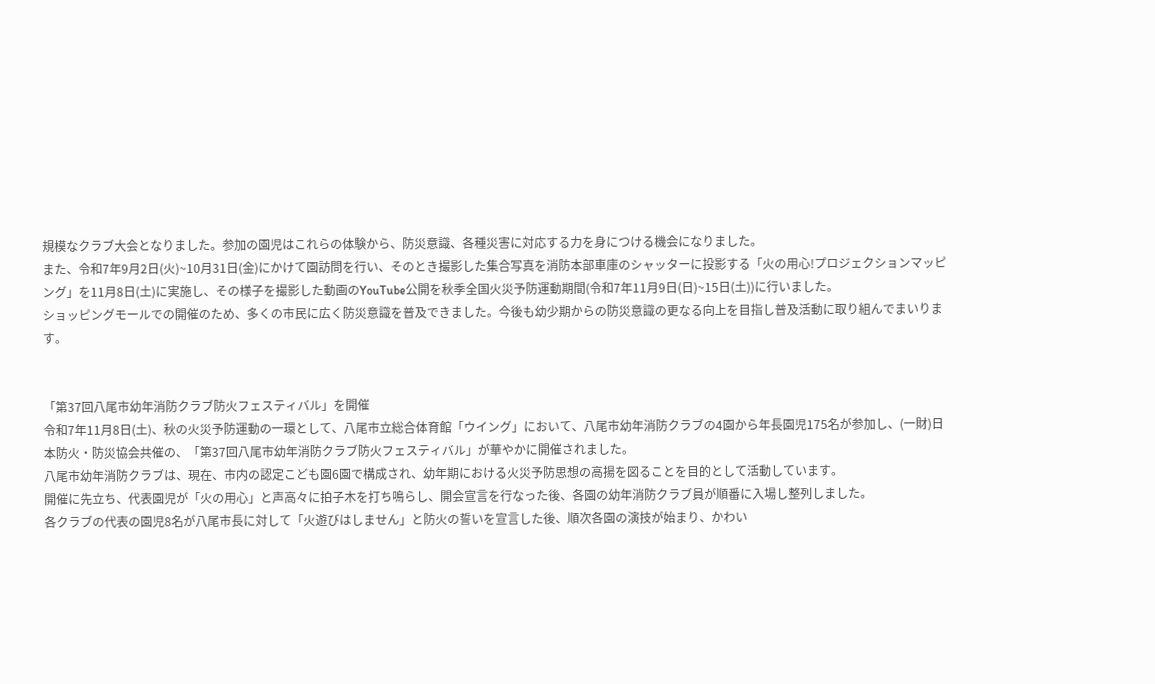規模なクラブ大会となりました。参加の園児はこれらの体験から、防災意識、各種災害に対応する力を身につける機会になりました。
また、令和7年9月2日(火)~10月31日(金)にかけて園訪問を行い、そのとき撮影した集合写真を消防本部車庫のシャッターに投影する「火の用心!プロジェクションマッピング」を11月8日(土)に実施し、その様子を撮影した動画のYouTube公開を秋季全国火災予防運動期間(令和7年11月9日(日)~15日(土))に行いました。
ショッピングモールでの開催のため、多くの市民に広く防災意識を普及できました。今後も幼少期からの防災意識の更なる向上を目指し普及活動に取り組んでまいります。


「第37回八尾市幼年消防クラブ防火フェスティバル」を開催
令和7年11月8日(土)、秋の火災予防運動の一環として、八尾市立総合体育館「ウイング」において、八尾市幼年消防クラブの4園から年長園児175名が参加し、(一財)日本防火・防災協会共催の、「第37回八尾市幼年消防クラブ防火フェスティバル」が華やかに開催されました。
八尾市幼年消防クラブは、現在、市内の認定こども園6園で構成され、幼年期における火災予防思想の高揚を図ることを目的として活動しています。
開催に先立ち、代表園児が「火の用心」と声高々に拍子木を打ち鳴らし、開会宣言を行なった後、各園の幼年消防クラブ員が順番に入場し整列しました。
各クラブの代表の園児8名が八尾市長に対して「火遊びはしません」と防火の誓いを宣言した後、順次各園の演技が始まり、かわい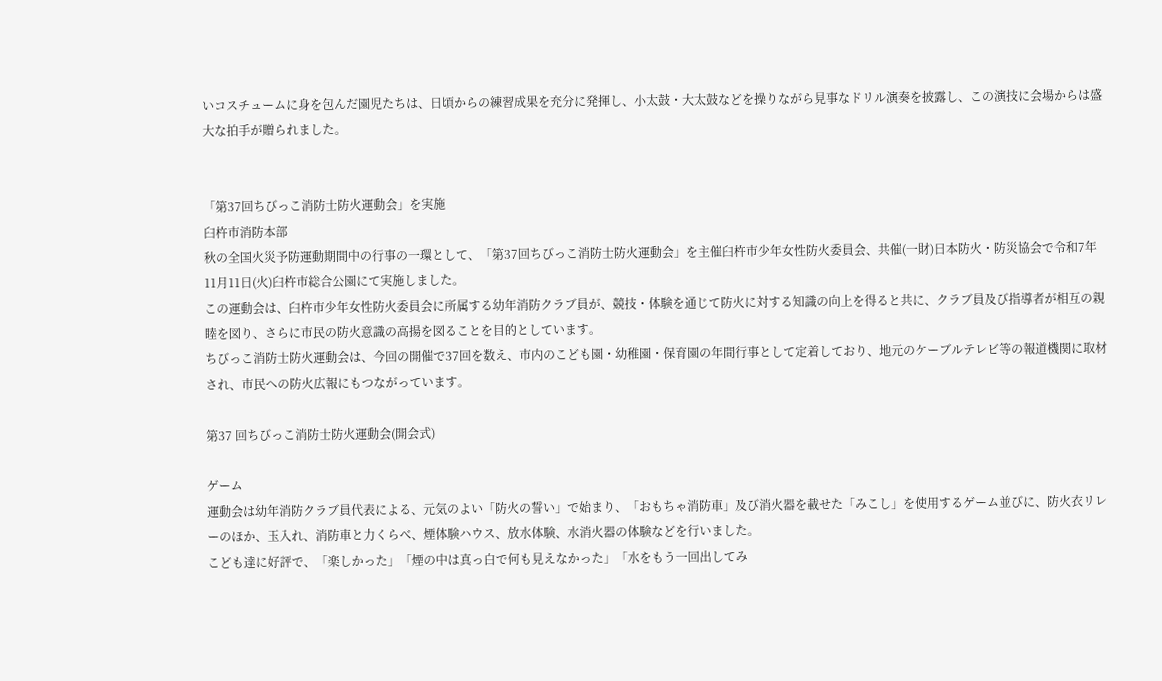いコスチュームに身を包んだ園児たちは、日頃からの練習成果を充分に発揮し、小太鼓・大太鼓などを操りながら見事なドリル演奏を披露し、この演技に会場からは盛大な拍手が贈られました。


「第37回ちびっこ消防士防火運動会」を実施
臼杵市消防本部
秋の全国火災予防運動期間中の行事の一環として、「第37回ちびっこ消防士防火運動会」を主催臼杵市少年女性防火委員会、共催(一財)日本防火・防災協会で令和7年11月11日(火)臼杵市総合公園にて実施しました。
この運動会は、臼杵市少年女性防火委員会に所属する幼年消防クラブ員が、競技・体験を通じて防火に対する知識の向上を得ると共に、クラブ員及び指導者が相互の親睦を図り、さらに市民の防火意識の高揚を図ることを目的としています。
ちびっこ消防士防火運動会は、今回の開催で37回を数え、市内のこども園・幼稚園・保育園の年間行事として定着しており、地元のケーブルテレビ等の報道機関に取材され、市民への防火広報にもつながっています。

第37 回ちびっこ消防士防火運動会(開会式)

ゲーム
運動会は幼年消防クラブ員代表による、元気のよい「防火の誓い」で始まり、「おもちゃ消防車」及び消火器を載せた「みこし」を使用するゲーム並びに、防火衣リレーのほか、玉入れ、消防車と力くらべ、煙体験ハウス、放水体験、水消火器の体験などを行いました。
こども達に好評で、「楽しかった」「煙の中は真っ白で何も見えなかった」「水をもう一回出してみ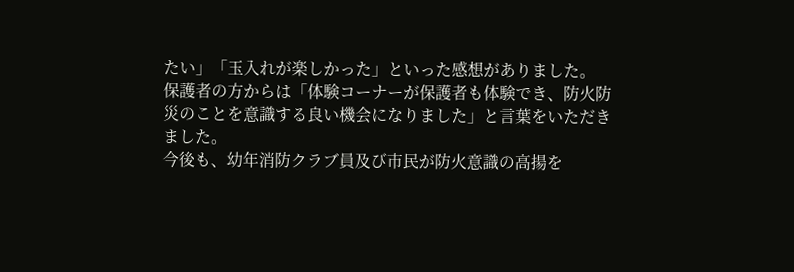たい」「玉入れが楽しかった」といった感想がありました。
保護者の方からは「体験コーナーが保護者も体験でき、防火防災のことを意識する良い機会になりました」と言葉をいただきました。
今後も、幼年消防クラブ員及び市民が防火意識の高揚を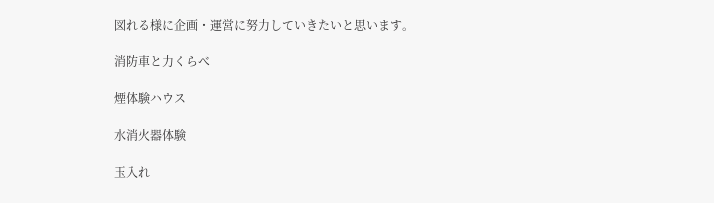図れる様に企画・運営に努力していきたいと思います。

消防車と力くらべ

煙体験ハウス

水消火器体験

玉入れ